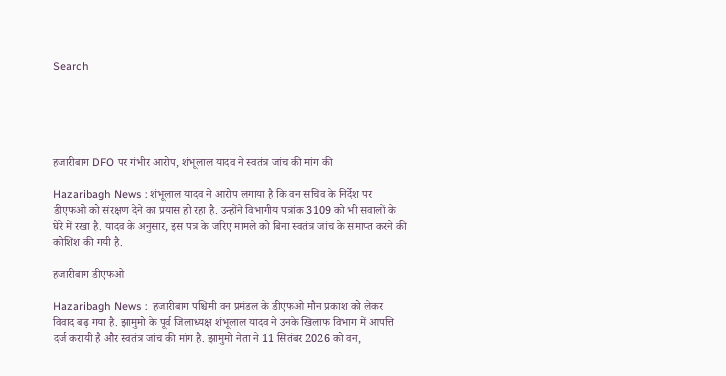Search





हजारीबाग DFO पर गंभीर आरोप, शंभूलाल यादव ने स्वतंत्र जांच की मांग की

Hazaribagh News : शंभूलाल यादव ने आरोप लगाया है कि वन सचिव के निर्देश पर डीएफओ को संरक्षण देने का प्रयास हो रहा है. उन्होंने विभागीय पत्रांक 3109 को भी सवालों के घेरे में रखा है. यादव के अनुसार, इस पत्र के जरिए मामले को बिना स्वतंत्र जांच के समाप्त करने की कोशिश की गयी है.

हजारीबाग डीएफओ

Hazaribagh News :  हजारीबाग पश्चिमी वन प्रमंडल के डीएफओ मौन प्रकाश को लेकर विवाद बढ़ गया है. झामुमो के पूर्व जिलाध्यक्ष शंभूलाल यादव ने उनके खिलाफ विभाग में आपत्ति दर्ज करायी है और स्वतंत्र जांच की मांग है. झामुमो नेता ने 11 सितंबर 2026 को वन,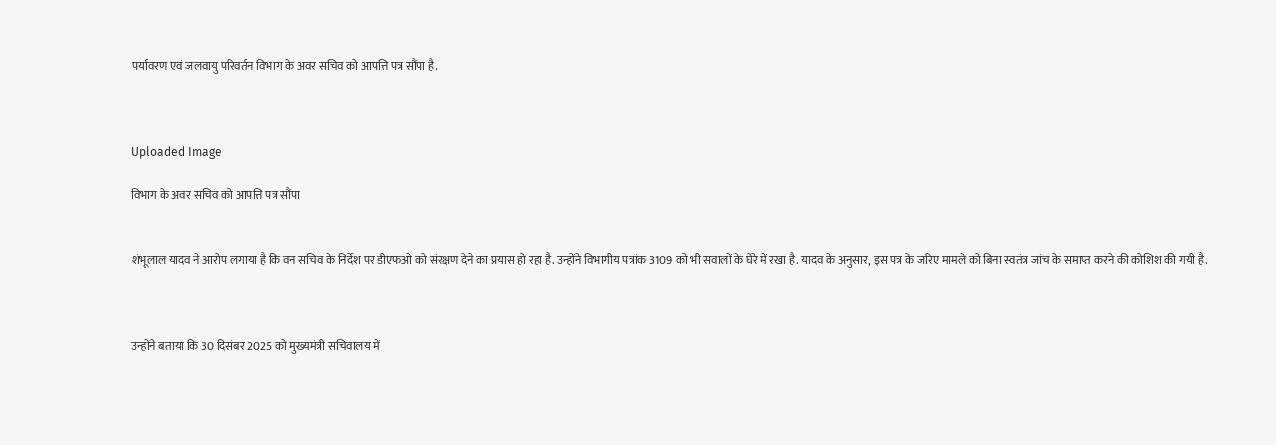पर्यावरण एवं जलवायु परिवर्तन विभाग के अवर सचिव को आपत्ति पत्र सौंपा है.



Uploaded Image

विभाग के अवर सचिव को आपत्ति पत्र सौंपा


शंभूलाल यादव ने आरोप लगाया है कि वन सचिव के निर्देश पर डीएफओ को संरक्षण देने का प्रयास हो रहा है. उन्होंने विभागीय पत्रांक 3109 को भी सवालों के घेरे में रखा है. यादव के अनुसार, इस पत्र के जरिए मामले को बिना स्वतंत्र जांच के समाप्त करने की कोशिश की गयी है.



उन्होंने बताया कि 30 दिसंबर 2025 को मुख्यमंत्री सचिवालय में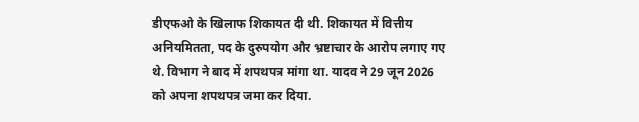डीएफओ के खिलाफ शिकायत दी थी. शिकायत में वित्तीय अनियमितता, पद के दुरुपयोग और भ्रष्टाचार के आरोप लगाए गए थे. विभाग ने बाद में शपथपत्र मांगा था. यादव ने 29 जून 2026 को अपना शपथपत्र जमा कर दिया.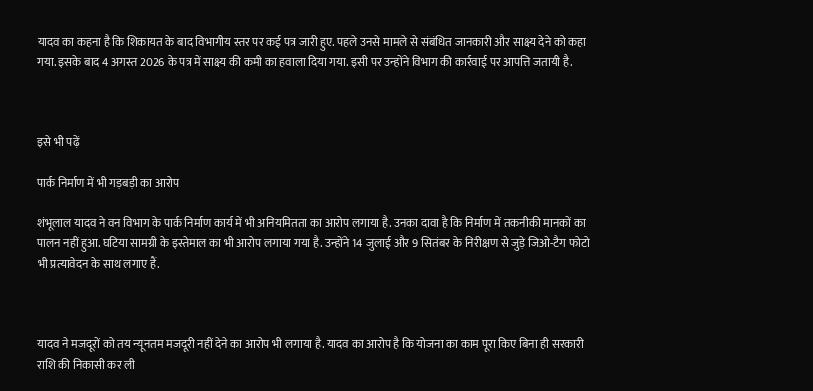यादव का कहना है कि शिकायत के बाद विभागीय स्तर पर कई पत्र जारी हुए. पहले उनसे मामले से संबंधित जानकारी और साक्ष्य देने को कहा गया. इसके बाद 4 अगस्त 2026 के पत्र में साक्ष्य की कमी का हवाला दिया गया. इसी पर उन्होंने विभाग की कार्रवाई पर आपत्ति जतायी है.



इसे भी पढ़ें

पार्क निर्माण में भी गड़बड़ी का आरोप

शंभूलाल यादव ने वन विभाग के पार्क निर्माण कार्य में भी अनियमितता का आरोप लगाया है. उनका दावा है कि निर्माण में तकनीकी मानकों का पालन नहीं हुआ. घटिया सामग्री के इस्तेमाल का भी आरोप लगाया गया है. उन्होंने 14 जुलाई और 9 सितंबर के निरीक्षण से जुड़े जिओ-टैग फोटो भी प्रत्यावेदन के साथ लगाए हैं.



यादव ने मजदूरों को तय न्यूनतम मजदूरी नहीं देने का आरोप भी लगाया है. यादव का आरोप है कि योजना का काम पूरा किए बिना ही सरकारी राशि की निकासी कर ली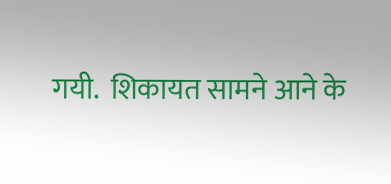गयी.  शिकायत सामने आने के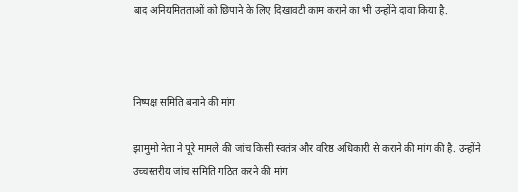बाद अनियमितताओं को छिपाने के लिए दिखावटी काम कराने का भी उन्होंने दावा किया है.



निष्पक्ष समिति बनाने की मांग

झामुमो नेता ने पूरे मामले की जांच किसी स्वतंत्र और वरिष्ठ अधिकारी से कराने की मांग की है. उन्होंने उच्चस्तरीय जांच समिति गठित करने की मांग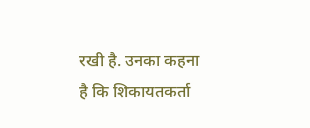रखी है. उनका कहना है कि शिकायतकर्ता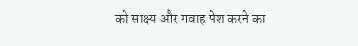को साक्ष्य और गवाह पेश करने का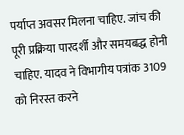पर्याप्त अवसर मिलना चाहिए. जांच की पूरी प्रक्रिया पारदर्शी और समयबद्ध होनी चाहिए. यादव ने विभागीय पत्रांक 3109 को निरस्त करने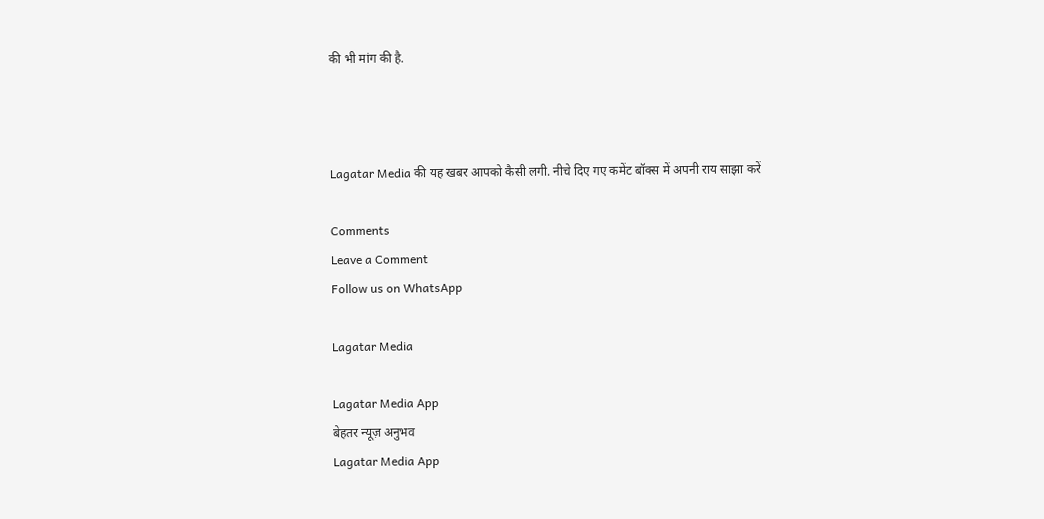की भी मांग की है.



Lagatar Media की यह खबर आपको कैसी लगी. नीचे दिए गए कमेंट बॉक्स में अपनी राय साझा करें

Comments
Leave a Comment
Follow us on WhatsApp

Lagatar Media

Lagatar Media App
बेहतर न्यूज़ अनुभव
Lagatar Media App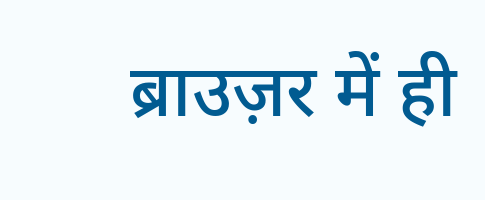ब्राउज़र में ही